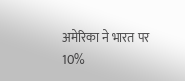अमेरिका ने भारत पर 10%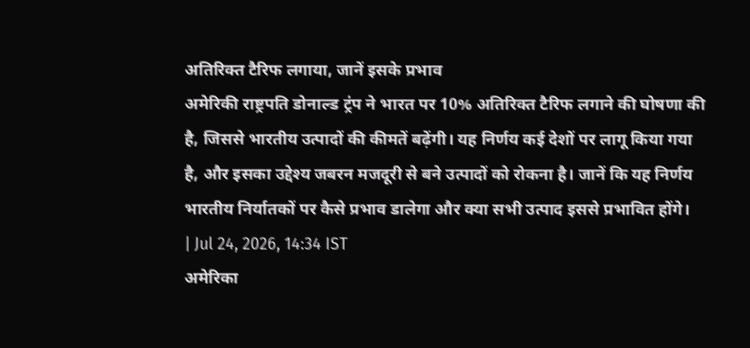अतिरिक्त टैरिफ लगाया, जानें इसके प्रभाव
अमेरिकी राष्ट्रपति डोनाल्ड ट्रंप ने भारत पर 10% अतिरिक्त टैरिफ लगाने की घोषणा की है, जिससे भारतीय उत्पादों की कीमतें बढ़ेंगी। यह निर्णय कई देशों पर लागू किया गया है, और इसका उद्देश्य जबरन मजदूरी से बने उत्पादों को रोकना है। जानें कि यह निर्णय भारतीय निर्यातकों पर कैसे प्रभाव डालेगा और क्या सभी उत्पाद इससे प्रभावित होंगे।
| Jul 24, 2026, 14:34 IST
अमेरिका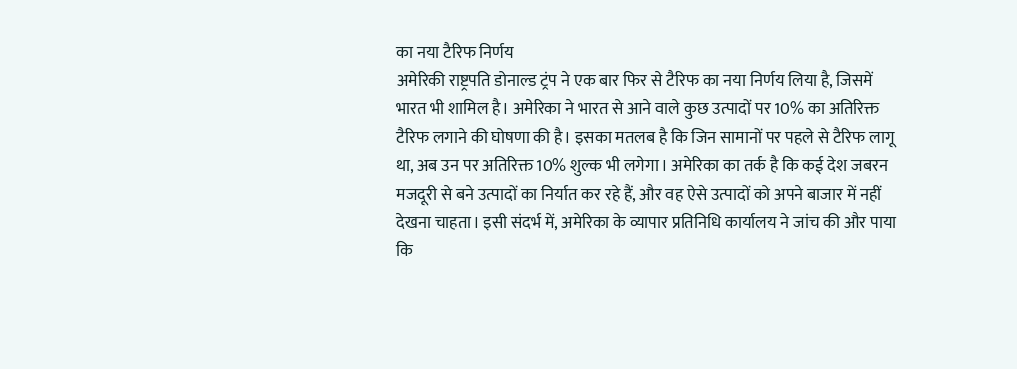का नया टैरिफ निर्णय
अमेरिकी राष्ट्रपति डोनाल्ड ट्रंप ने एक बार फिर से टैरिफ का नया निर्णय लिया है, जिसमें भारत भी शामिल है। अमेरिका ने भारत से आने वाले कुछ उत्पादों पर 10% का अतिरिक्त टैरिफ लगाने की घोषणा की है। इसका मतलब है कि जिन सामानों पर पहले से टैरिफ लागू था, अब उन पर अतिरिक्त 10% शुल्क भी लगेगा। अमेरिका का तर्क है कि कई देश जबरन मजदूरी से बने उत्पादों का निर्यात कर रहे हैं, और वह ऐसे उत्पादों को अपने बाजार में नहीं देखना चाहता। इसी संदर्भ में, अमेरिका के व्यापार प्रतिनिधि कार्यालय ने जांच की और पाया कि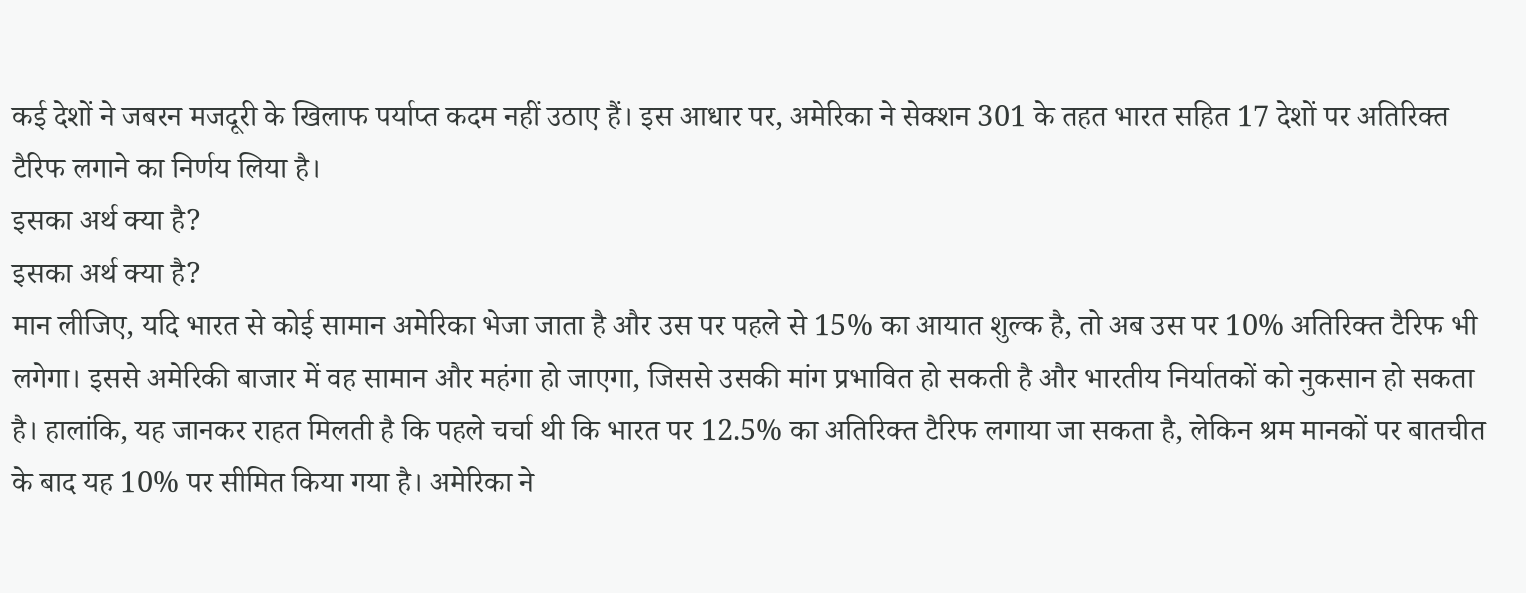कई देशों ने जबरन मजदूरी के खिलाफ पर्याप्त कदम नहीं उठाए हैं। इस आधार पर, अमेरिका ने सेक्शन 301 के तहत भारत सहित 17 देशों पर अतिरिक्त टैरिफ लगाने का निर्णय लिया है।
इसका अर्थ क्या है?
इसका अर्थ क्या है?
मान लीजिए, यदि भारत से कोई सामान अमेरिका भेजा जाता है और उस पर पहले से 15% का आयात शुल्क है, तो अब उस पर 10% अतिरिक्त टैरिफ भी लगेगा। इससे अमेरिकी बाजार में वह सामान और महंगा हो जाएगा, जिससे उसकी मांग प्रभावित हो सकती है और भारतीय निर्यातकों को नुकसान हो सकता है। हालांकि, यह जानकर राहत मिलती है कि पहले चर्चा थी कि भारत पर 12.5% का अतिरिक्त टैरिफ लगाया जा सकता है, लेकिन श्रम मानकों पर बातचीत के बाद यह 10% पर सीमित किया गया है। अमेरिका ने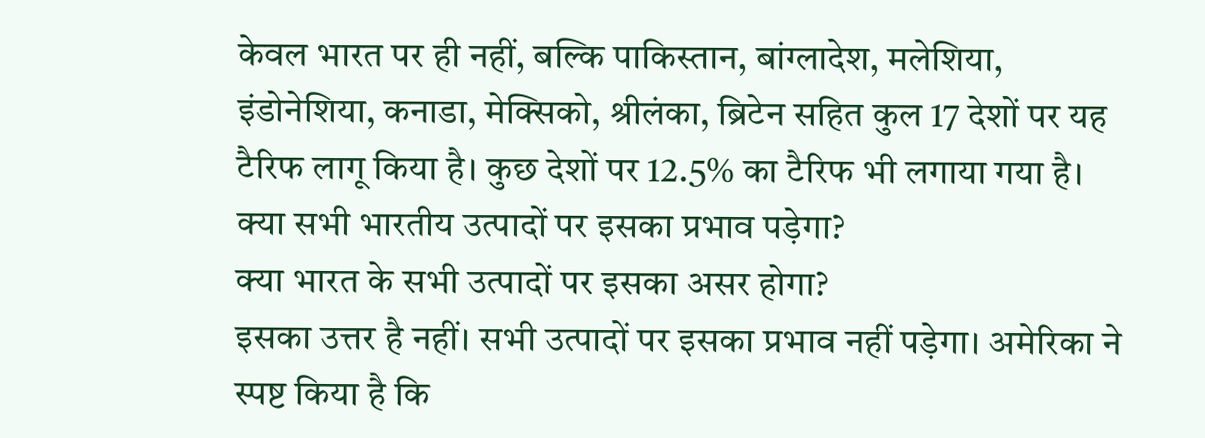केवल भारत पर ही नहीं, बल्कि पाकिस्तान, बांग्लादेश, मलेशिया, इंडोनेशिया, कनाडा, मेक्सिको, श्रीलंका, ब्रिटेन सहित कुल 17 देशों पर यह टैरिफ लागू किया है। कुछ देशों पर 12.5% का टैरिफ भी लगाया गया है।
क्या सभी भारतीय उत्पादों पर इसका प्रभाव पड़ेगा?
क्या भारत के सभी उत्पादों पर इसका असर होगा?
इसका उत्तर है नहीं। सभी उत्पादों पर इसका प्रभाव नहीं पड़ेगा। अमेरिका ने स्पष्ट किया है कि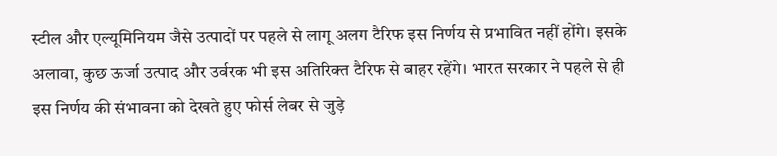स्टील और एल्यूमिनियम जैसे उत्पादों पर पहले से लागू अलग टैरिफ इस निर्णय से प्रभावित नहीं होंगे। इसके अलावा, कुछ ऊर्जा उत्पाद और उर्वरक भी इस अतिरिक्त टैरिफ से बाहर रहेंगे। भारत सरकार ने पहले से ही इस निर्णय की संभावना को देखते हुए फोर्स लेबर से जुड़े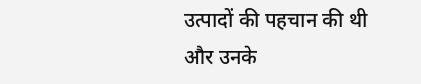उत्पादों की पहचान की थी और उनके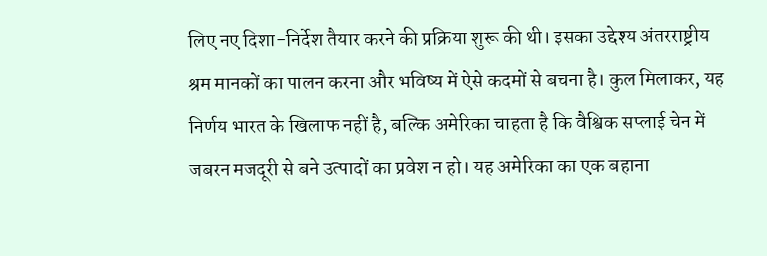लिए नए दिशा-निर्देश तैयार करने की प्रक्रिया शुरू की थी। इसका उद्देश्य अंतरराष्ट्रीय श्रम मानकों का पालन करना और भविष्य में ऐसे कदमों से बचना है। कुल मिलाकर, यह निर्णय भारत के खिलाफ नहीं है, बल्कि अमेरिका चाहता है कि वैश्विक सप्लाई चेन में जबरन मजदूरी से बने उत्पादों का प्रवेश न हो। यह अमेरिका का एक बहाना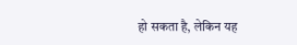हो सकता है, लेकिन यह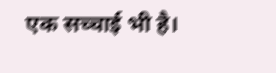एक सच्चाई भी है।